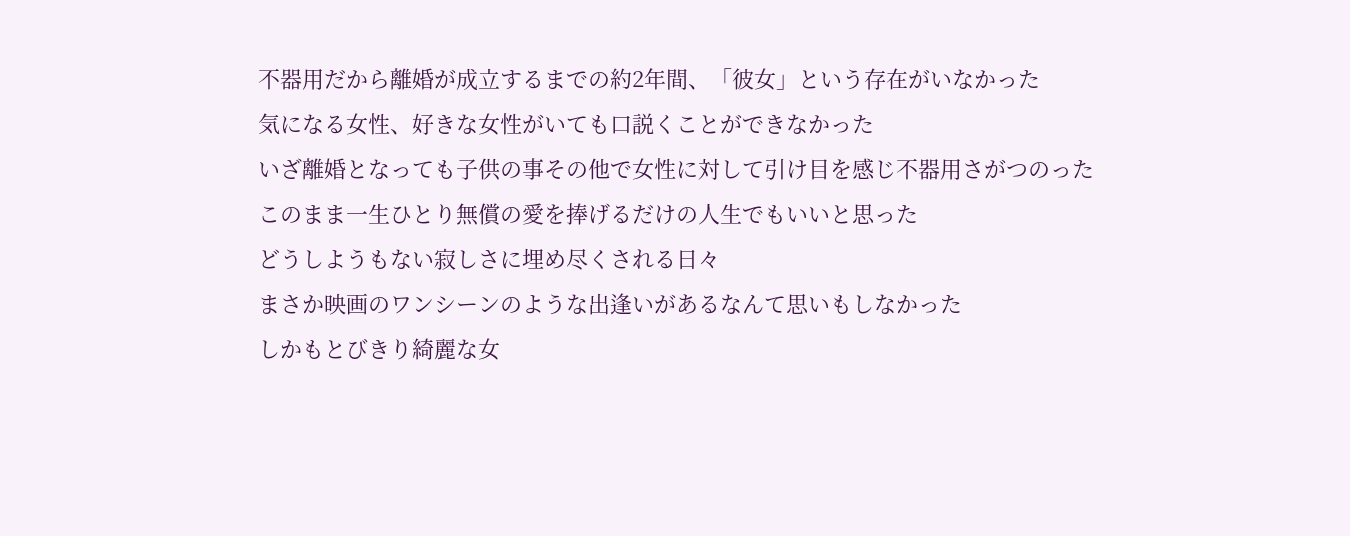不器用だから離婚が成立するまでの約2年間、「彼女」という存在がいなかった
気になる女性、好きな女性がいても口説くことができなかった
いざ離婚となっても子供の事その他で女性に対して引け目を感じ不器用さがつのった
このまま一生ひとり無償の愛を捧げるだけの人生でもいいと思った
どうしようもない寂しさに埋め尽くされる日々
まさか映画のワンシーンのような出逢いがあるなんて思いもしなかった
しかもとびきり綺麗な女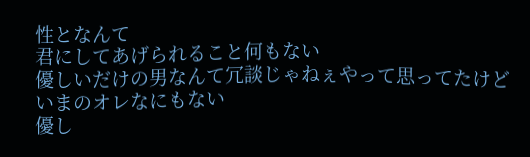性となんて
君にしてあげられること何もない
優しいだけの男なんて冗談じゃねぇやって思ってたけど
いまのオレなにもない
優し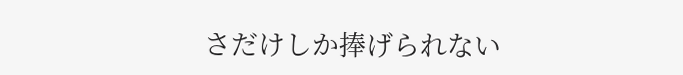さだけしか捧げられない